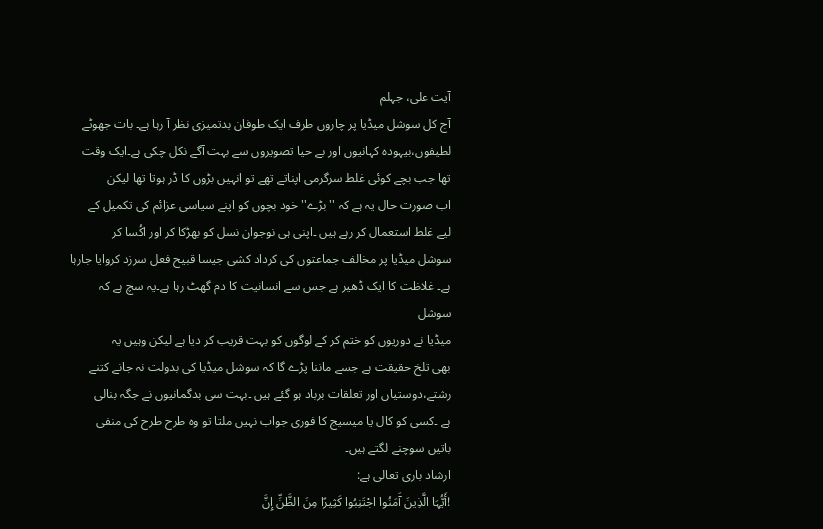آیت علی، جہلم
آج کل سوشل میڈیا پر چاروں طرف ایک طوفان بدتمیزی نظر آ رہا ہے۔ بات جھوٹے
لطیفوں،بیہودہ کہانیوں اور بے حیا تصویروں سے بہت آگے نکل چکی ہے۔ایک وقت
تھا جب بچے کوئی غلط سرگرمی اپناتے تھے تو انہیں بڑوں کا ڈر ہوتا تھا لیکن
اب صورت حال یہ ہے کہ ''بڑے'' خود بچوں کو اپنے سیاسی عزائم کی تکمیل کے
لیے غلط استعمال کر رہے ہیں ۔اپنی ہی نوجوان نسل کو بھڑکا کر اور اکُسا کر
سوشل میڈیا پر مخالف جماعتوں کی کرداد کشی جیسا قبیح فعل سرزد کروایا جارہا
ہے۔ غلاظت کا ایک ڈھیر ہے جس سے انسانیت کا دم گھٹ رہا ہے۔یہ سچ ہے کہ سوشل
میڈیا نے دوریوں کو ختم کر کے لوگوں کو بہت قریب کر دیا ہے لیکن وہیں یہ
بھی تلخ حقیقت ہے جسے ماننا پڑے گا کہ سوشل میڈیا کی بدولت نہ جانے کتنے
رشتے،دوستیاں اور تعلقات برباد ہو گئے ہیں ۔بہت سی بدگمانیوں نے جگہ بنالی
ہے ۔کسی کو کال یا میسیج کا فوری جواب نہیں ملتا تو وہ طرح طرح کی منفی
باتیں سوچنے لگتے ہیں۔
ارشاد باری تعالی ہے:
!أَیُّہَا الَّذِینَ آَمَنُوا اجْتَنِبُوا کَثِیرًا مِنَ الظَّنِّ إِنَّ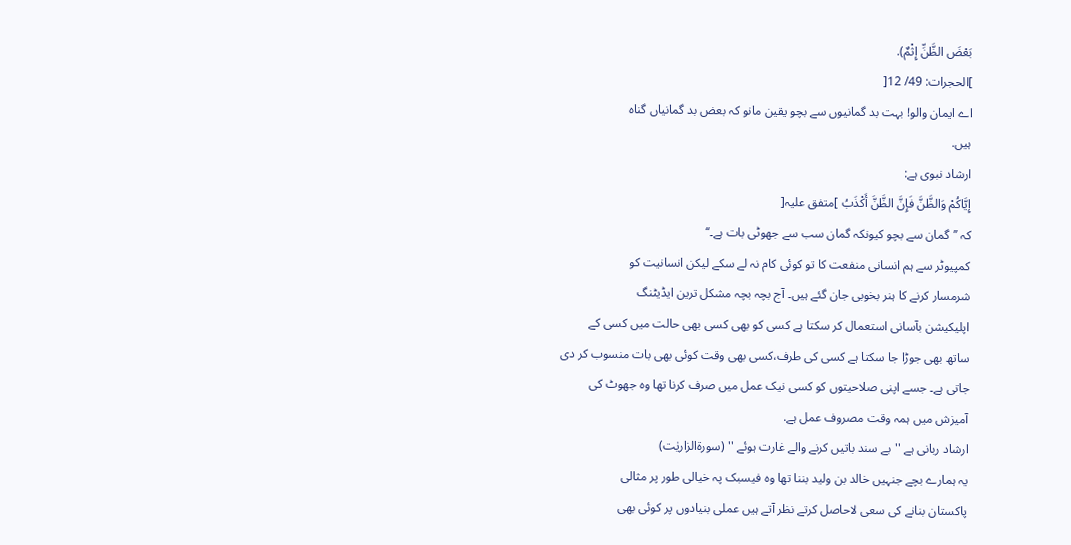بَعْضَ الظَّنِّ إِثْمٌ).
]الحجرات: 49/ 12[
اے ایمان والو! بہت بد گمانیوں سے بچو یقین مانو کہ بعض بد گمانیاں گناہ
ہیں.
ارشاد نبوی ہے:
إِیَّاکُمْ وَالظَّنَّ فَإِنَّ الظَّنَّ أَکْذَبُ ]متفق علیہ[
کہ ’’گمان سے بچو کیونکہ گمان سب سے جھوٹی بات ہے۔‘‘
کمپیوٹر سے ہم انسانی منفعت کا تو کوئی کام نہ لے سکے لیکن انسانیت کو
شرمسار کرنے کا ہنر بخوبی جان گئے ہیں۔ آج بچہ بچہ مشکل ترین ایڈیٹنگ
اپلیکیشن بآسانی استعمال کر سکتا ہے کسی کو بھی کسی بھی حالت میں کسی کے
ساتھ بھی جوڑا جا سکتا ہے کسی کی طرف،کسی بھی وقت کوئی بھی بات منسوب کر دی
جاتی ہے۔ جسے اپنی صلاحیتوں کو کسی نیک عمل میں صرف کرنا تھا وہ جھوٹ کی
آمیزش میں ہمہ وقت مصروف عمل ہے.
ارشاد ربانی ہے ''بے سند باتیں کرنے والے غارت ہوئے '' (سورۃالزاریٰت)
یہ ہمارے بچے جنہیں خالد بن ولید بننا تھا وہ فیسبک پہ خیالی طور پر مثالی
پاکستان بنانے کی سعی لاحاصل کرتے نظر آتے ہیں عملی بنیادوں پر کوئی بھی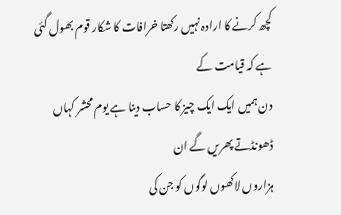کچھ کرنے کا ارادہ نہیں رکھتا خرافات کا شکار قوم بھول گئی ہے کہ قیامت کے
دن ہمیں ایک ایک چیز کا حساب دینا ہے یوم محشر کہاں ڈھونڈتے پھریں گے ان
ہزاروں لاکھوں لوگوں کو جن کی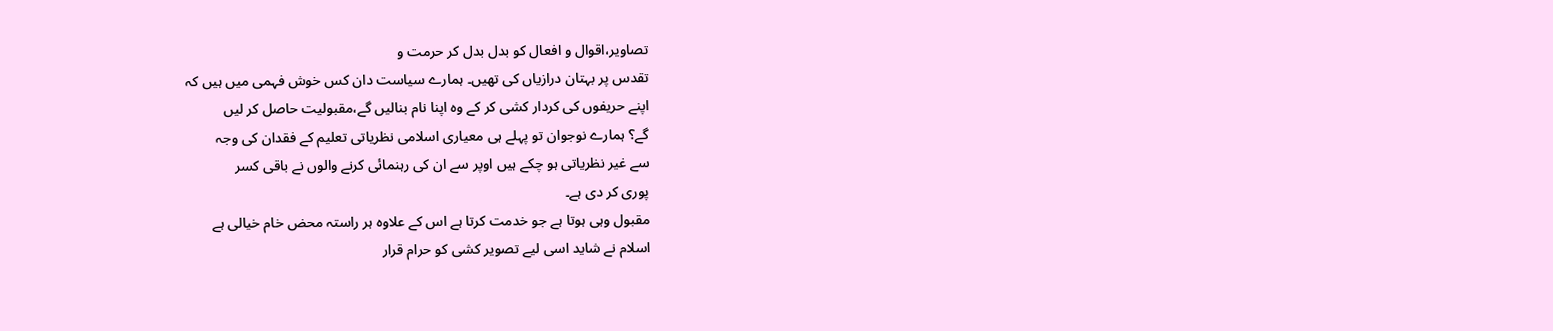تصاویر،اقوال و افعال کو بدل بدل کر حرمت و
تقدس پر بہتان درازیاں کی تھیں۔ ہمارے سیاست دان کس خوش فہمی میں ہیں کہ
اپنے حریفوں کی کردار کشی کر کے وہ اپنا نام بنالیں گے،مقبولیت حاصل کر لیں
گے؟ ہمارے نوجوان تو پہلے ہی معیاری اسلامی نظریاتی تعلیم کے فقدان کی وجہ
سے غیر نظریاتی ہو چکے ہیں اوپر سے ان کی رہنمائی کرنے والوں نے باقی کسر
پوری کر دی ہے۔
مقبول وہی ہوتا ہے جو خدمت کرتا ہے اس کے علاوہ ہر راستہ محض خام خیالی ہے
اسلام نے شاید اسی لیے تصویر کشی کو حرام قرار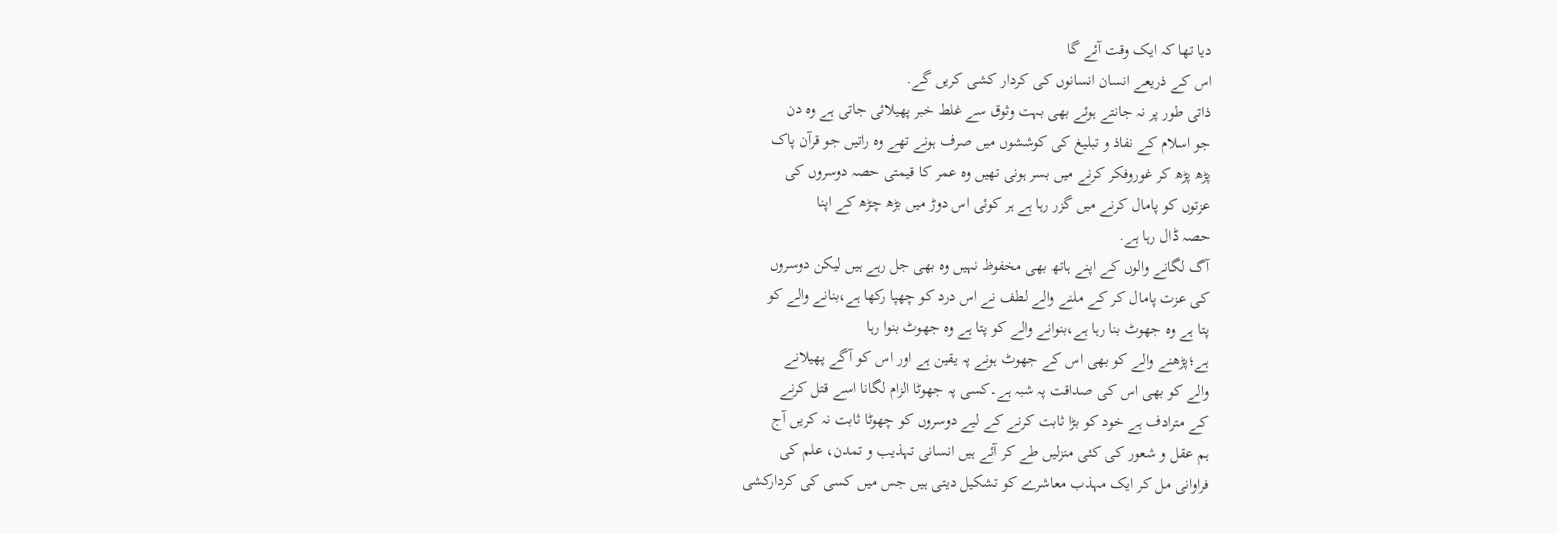دیا تھا کہ ایک وقت آئے گا
اس کے ذریعے انسان انسانوں کی کردار کشی کریں گے.
ذاتی طور پر نہ جانتے ہوئے بھی بہت وثوق سے غلط خبر پھیلائی جاتی ہے وہ دن
جو اسلام کے نفاذ و تبلیغ کی کوششوں میں صرف ہونے تھے وہ راتیں جو قرآن پاک
پڑھ پڑھ کر غوروفکر کرنے میں بسر ہونی تھیں وہ عمر کا قیمتی حصہ دوسروں کی
عزتوں کو پامال کرنے میں گزر رہا ہے ہر کوئی اس دوڑ میں بڑھ چڑھ کے اپنا
حصہ ڈال رہا ہے.
آگ لگانے والوں کے اپنے ہاتھ بھی مخفوظ نہیں وہ بھی جل رہے ہیں لیکن دوسروں
کی عزت پامال کر کے ملنے والے لطف نے اس درد کو چھپا رکھا ہے،بنانے والے کو
پتا ہے وہ جھوٹ بنا رہا ہے،بنوانے والے کو پتا ہے وہ جھوٹ بنوا رہا
ہے؛پڑھنے والے کو بھی اس کے جھوٹ ہونے پہ یقین ہے اور اس کو آگے پھیلانے
والے کو بھی اس کی صداقت پہ شبہ ہے۔کسی پہ جھوٹا الزام لگانا اسے قتل کرنے
کے مترادف ہے خود کو بڑا ثابت کرنے کے لیے دوسروں کو چھوٹا ثابت نہ کریں آج
ہم عقل و شعور کی کئی منزلیں طے کر آئے ہیں انسانی تہذیب و تمدن، علم کی
فراوانی مل کر ایک مہذب معاشرے کو تشکیل دیتی ہیں جس میں کسی کی کردارکشی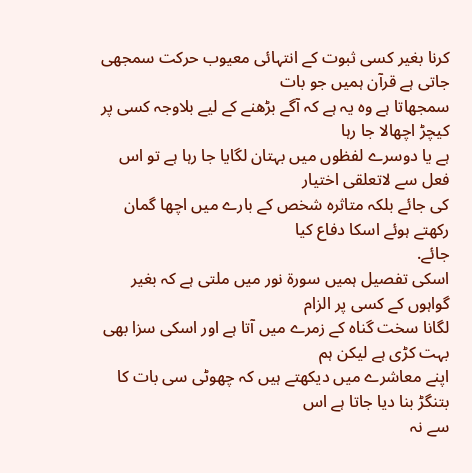کرنا بغیر کسی ثبوت کے انتہائی معیوب حرکت سمجھی جاتی ہے قرآن ہمیں جو بات
سمجھاتا ہے وہ یہ ہے کہ آگے بڑھنے کے لیے بلاوجہ کسی پر کیچڑ اچھالا جا رہا
ہے یا دوسرے لفظوں میں بہتان لگایا جا رہا ہے تو اس فعل سے لاتعلقی اختیار
کی جائے بلکہ متاثرہ شخص کے بارے میں اچھا گمان رکھتے ہوئے اسکا دفاع کیا
جائے.
اسکی تفصیل ہمیں سورۃ نور میں ملتی ہے کہ بغیر گواہوں کے کسی پر الزام
لگانا سخت گناہ کے زمرے میں آتا ہے اور اسکی سزا بھی بہت کڑی ہے لیکن ہم
اپنے معاشرے میں دیکھتے ہیں کہ چھوٹی سی بات کا بتنگڑ بنا دیا جاتا ہے اس
سے نہ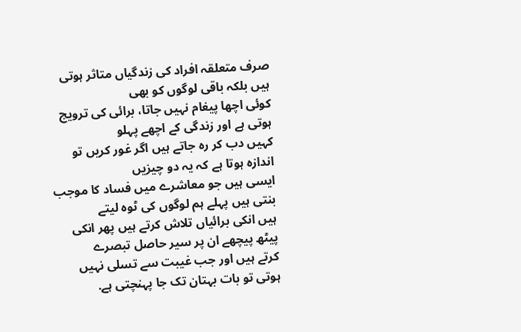صرف متعلقہ افراد کی زندگیاں متاثر ہوتی ہیں بلکہ باقی لوگوں کو بھی
کوئی اچھا پیغام نہیں جاتا، برائی کی ترویج ہوتی ہے اور زندگی کے اچھے پہلو
کہیں دب کر رہ جاتے ہیں اگر غور کریں تو اندازہ ہوتا ہے کہ یہ دو چیزیں
ایسی ہیں جو معاشرے میں فساد کا موجب بنتی ہیں پہلے ہم لوگوں کی ٹوہ لیتے
ہیں انکی برائیاں تلاش کرتے ہیں پھر انکی پیٹھ پیچھے ان پر سیر حاصل تبصرے
کرتے ہیں اور جب غیبت سے تسلی نہیں ہوتی تو بات بہتان تک جا پہنچتی ہے.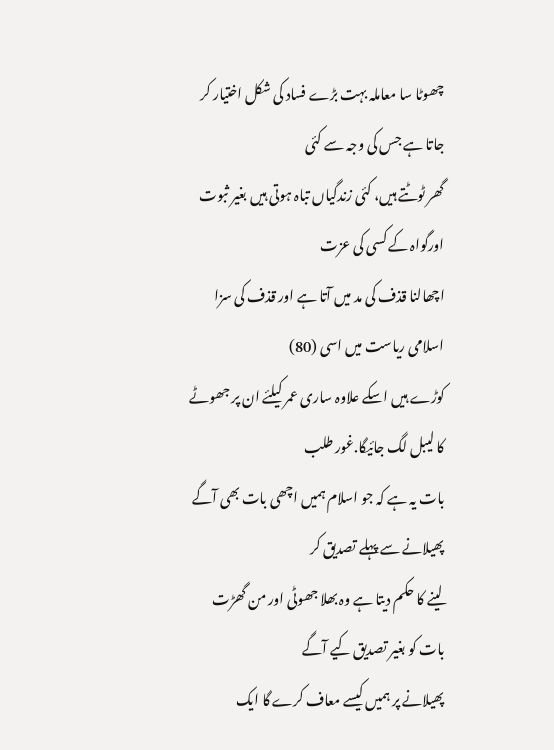چھوٹا سا معاملہ بہت بڑے فساد کی شکل اختیار کر جاتا ہے جس کی وجہ سے کئی
گھر ٹوٹتے ہیں، کئی زندگیاں تباہ ہوتی ہیں بغیر ثبوت اورگواہ کے کسی کی عزت
اچھالنا قذف کی مد میں آتا ہے اور قذف کی سزا اسلامی ریاست میں اسی (80)
کوڑے ہیں اسکے علاوہ ساری عمر کیلئے ان پر جھوٹے کا لیبل لگ جائیگا.غور طلب
بات یہ ہے کہ جو اسلام ہمیں اچھی بات بھی آگے پھیلانے سے پہلے تصدیق کر
لینے کا حکم دیتا ہے وہ بھلا جھوٹی اور من گھڑت بات کو بغیر تصدیق کیے آگے
پھیلانے پر ہمیں کیسے معاف کرے گا ایک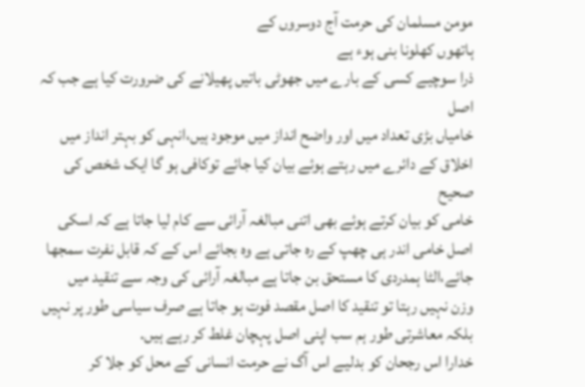مومن مسلمان کی حرمت آج دوسروں کے
ہاتھوں کھلونا بنی ہوء ہے
ذرا سوچیے کسی کے بارے میں جھوٹی باتیں پھیلانے کی ضرورت کیا ہے جب کہ اصل
خامیاں بڑی تعداد میں اور واضح انداز میں موجود ہیں،انہی کو بہتر انداز میں
اخلاق کے دائرے میں رہتے ہوئے بیان کیا جائے توکافی ہو گا ایک شخص کی صحیح
خامی کو بیان کرتے ہوئے بھی اتنی مبالغہ آرائی سے کام لیا جاتا ہے کہ اسکی
اصل خامی اندر ہی چھپ کے رہ جاتی ہے وہ بجائے اس کے کہ قابل نفرت سمجھا
جائے،الٹا ہمدردی کا مستحق بن جاتا ہے مبالغہ آرائی کی وجہ سے تنقید میں
وزن نہیں رہتا تو تنقید کا اصل مقصد فوت ہو جاتا ہے صرف سیاسی طور پر نہیں
بلکہ معاشرتی طور ہم سب اپنی اصل پہچان غلط کر رہے ہیں.
خدارا اس رجحان کو بدلیے اس آگ نے حرمت انسانی کے محل کو جلا کر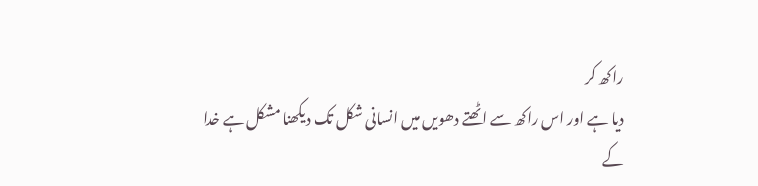راکھ کر
دیا ہے اور اس راکھ سے اٹھتے دھویں میں انسانی شکل تک دیکھنا مشکل ہے خدا
کے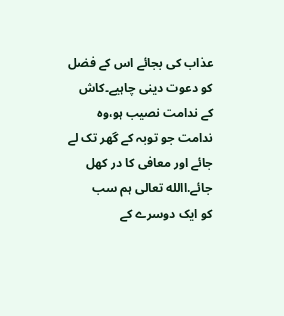عذاب کی بجائے اس کے فضل کو دعوت دینی چاہیے۔کاش کے ندامت نصیب ہو،وہ
ندامت جو توبہ کے گھر تک لے جائے اور معافی کا در کھل جائے.االله تعالی ہم سب
کو ایک دوسرے کے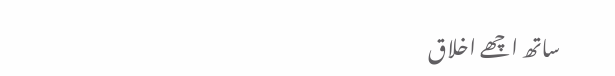ساتھ اچھے اخلاق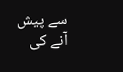سے پیش آنے کی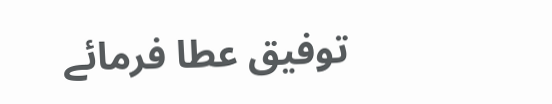توفیق عطا فرمائے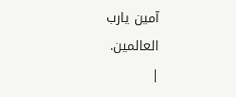آمین یارب العالمین.
|